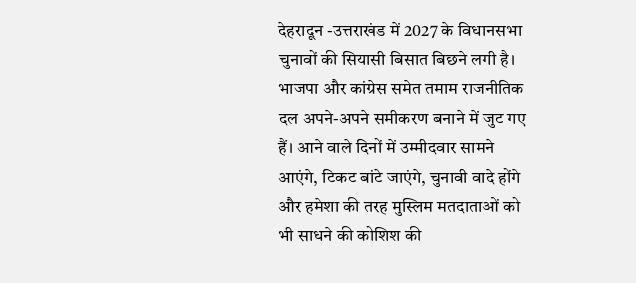देहरादून -उत्तराखंड में 2027 के विधानसभा चुनावों की सियासी बिसात बिछने लगी है। भाजपा और कांग्रेस समेत तमाम राजनीतिक दल अपने-अपने समीकरण बनाने में जुट गए हैं। आने वाले दिनों में उम्मीदवार सामने आएंगे, टिकट बांटे जाएंगे, चुनावी वादे होंगे और हमेशा की तरह मुस्लिम मतदाताओं को भी साधने की कोशिश की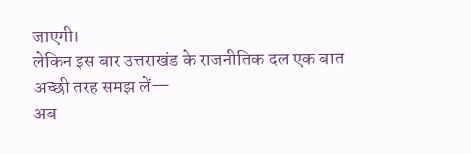जाएगी।
लेकिन इस बार उत्तराखंड के राजनीतिक दल एक बात अच्छी तरह समझ लें—
अब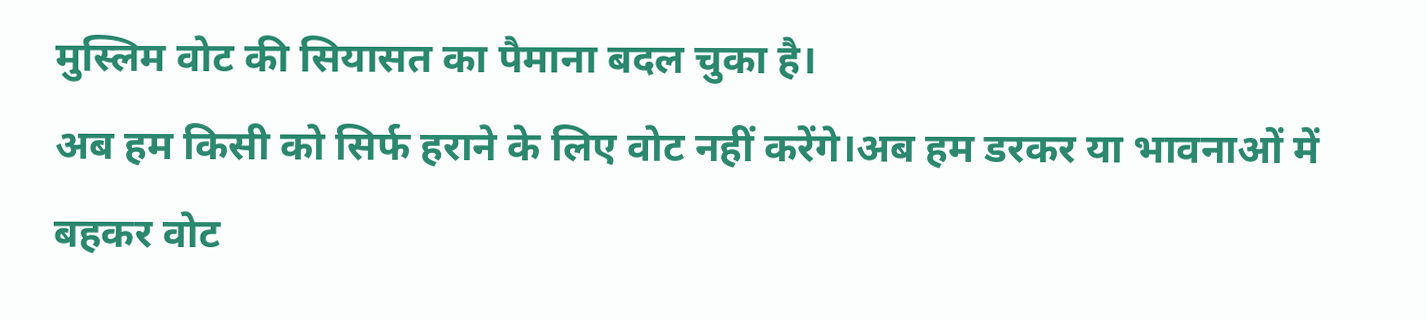मुस्लिम वोट की सियासत का पैमाना बदल चुका है।
अब हम किसी को सिर्फ हराने के लिए वोट नहीं करेंगे।अब हम डरकर या भावनाओं में बहकर वोट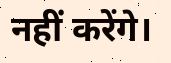नहीं करेंगे।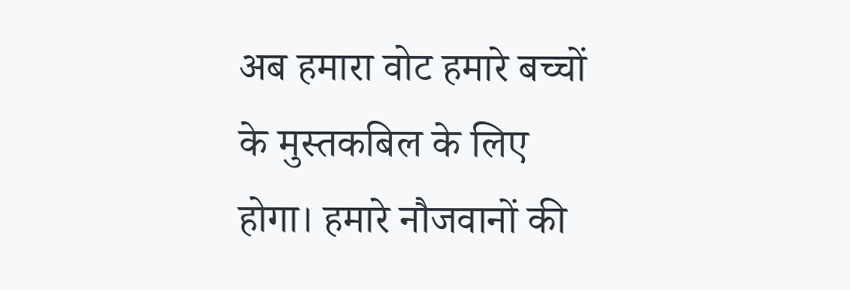अब हमारा वोट हमारे बच्चों के मुस्तकबिल के लिए होगा। हमारे नौजवानों की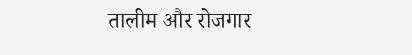तालीम और रोजगार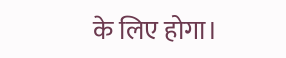के लिए होगा।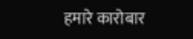हमारे कारोबार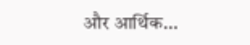और आर्थिक...